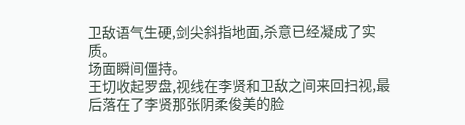卫敌语气生硬,剑尖斜指地面,杀意已经凝成了实质。
场面瞬间僵持。
王切收起罗盘,视线在李贤和卫敌之间来回扫视,最后落在了李贤那张阴柔俊美的脸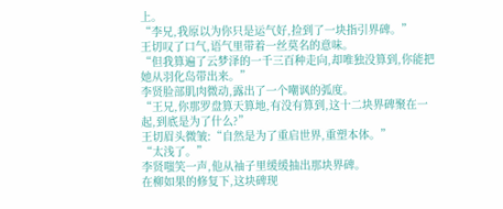上。
“李兄,我原以为你只是运气好,捡到了一块指引界碑。”
王切叹了口气,语气里带着一丝莫名的意味。
“但我算遍了云梦泽的一千三百种走向,却唯独没算到,你能把她从羽化岛带出来。”
李贤脸部肌肉微动,露出了一个嘲讽的弧度。
“王兄,你那罗盘算天算地,有没有算到,这十二块界碑聚在一起,到底是为了什么?”
王切眉头微皱:“自然是为了重启世界,重塑本体。”
“太浅了。”
李贤嗤笑一声,他从袖子里缓缓抽出那块界碑。
在柳如果的修复下,这块碑现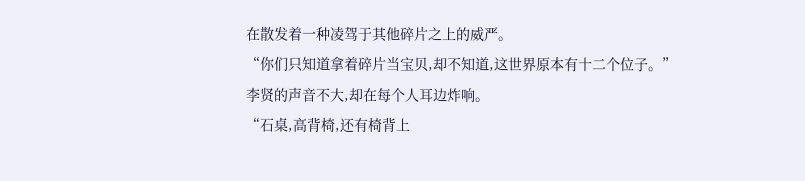在散发着一种凌驾于其他碎片之上的威严。
“你们只知道拿着碎片当宝贝,却不知道,这世界原本有十二个位子。”
李贤的声音不大,却在每个人耳边炸响。
“石桌,高背椅,还有椅背上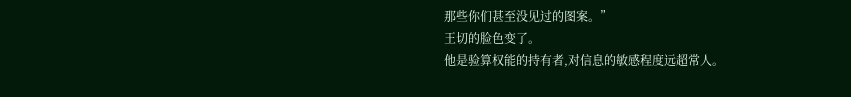那些你们甚至没见过的图案。”
王切的脸色变了。
他是验算权能的持有者,对信息的敏感程度远超常人。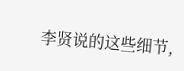李贤说的这些细节,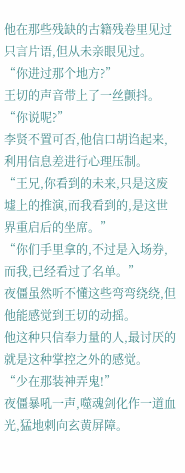他在那些残缺的古籍残卷里见过只言片语,但从未亲眼见过。
“你进过那个地方?”
王切的声音带上了一丝颤抖。
“你说呢?”
李贤不置可否,他信口胡诌起来,利用信息差进行心理压制。
“王兄,你看到的未来,只是这废墟上的推演,而我看到的,是这世界重启后的坐席。”
“你们手里拿的,不过是入场券,而我,已经看过了名单。”
夜僵虽然听不懂这些弯弯绕绕,但他能感觉到王切的动摇。
他这种只信奉力量的人,最讨厌的就是这种掌控之外的感觉。
“少在那装神弄鬼!”
夜僵暴吼一声,噬魂剑化作一道血光,猛地刺向玄黄屏障。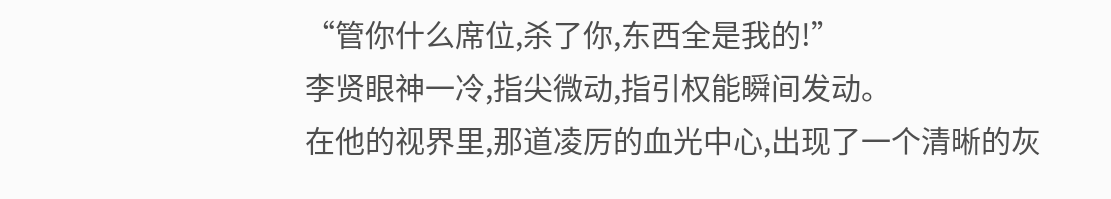“管你什么席位,杀了你,东西全是我的!”
李贤眼神一冷,指尖微动,指引权能瞬间发动。
在他的视界里,那道凌厉的血光中心,出现了一个清晰的灰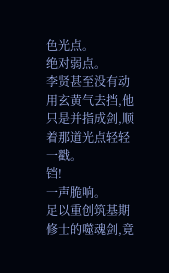色光点。
绝对弱点。
李贤甚至没有动用玄黄气去挡,他只是并指成剑,顺着那道光点轻轻一戳。
铛!
一声脆响。
足以重创筑基期修士的噬魂剑,竟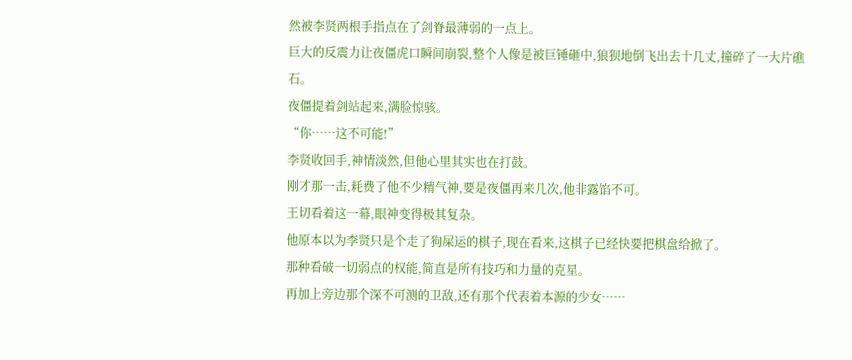然被李贤两根手指点在了剑脊最薄弱的一点上。
巨大的反震力让夜僵虎口瞬间崩裂,整个人像是被巨锤砸中,狼狈地倒飞出去十几丈,撞碎了一大片礁石。
夜僵提着剑站起来,满脸惊骇。
“你……这不可能!”
李贤收回手,神情淡然,但他心里其实也在打鼓。
刚才那一击,耗费了他不少精气神,要是夜僵再来几次,他非露馅不可。
王切看着这一幕,眼神变得极其复杂。
他原本以为李贤只是个走了狗屎运的棋子,现在看来,这棋子已经快要把棋盘给掀了。
那种看破一切弱点的权能,简直是所有技巧和力量的克星。
再加上旁边那个深不可测的卫敌,还有那个代表着本源的少女……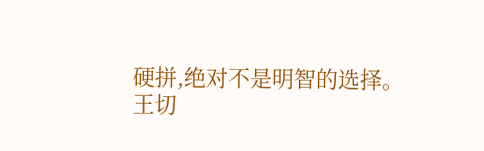硬拼,绝对不是明智的选择。
王切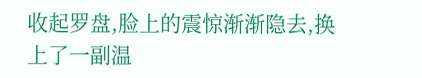收起罗盘,脸上的震惊渐渐隐去,换上了一副温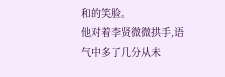和的笑脸。
他对着李贤微微拱手,语气中多了几分从未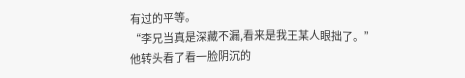有过的平等。
“李兄当真是深藏不漏,看来是我王某人眼拙了。”
他转头看了看一脸阴沉的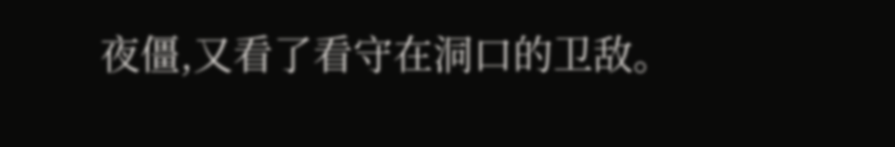夜僵,又看了看守在洞口的卫敌。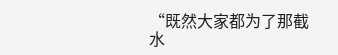“既然大家都为了那截水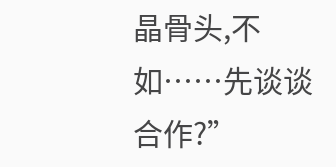晶骨头,不如……先谈谈合作?”